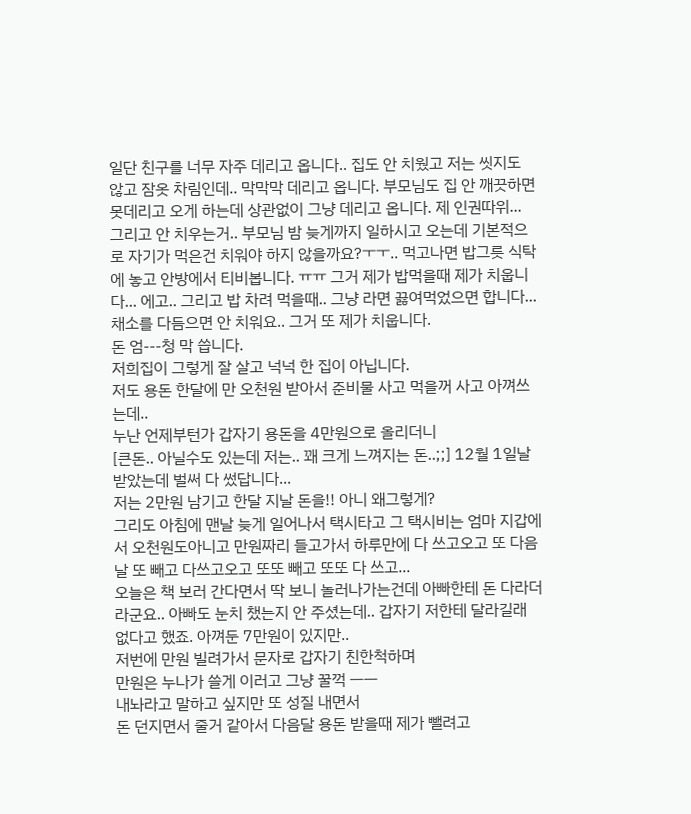일단 친구를 너무 자주 데리고 옵니다.. 집도 안 치웠고 저는 씻지도 않고 잠옷 차림인데.. 막막막 데리고 옵니다. 부모님도 집 안 깨끗하면 못데리고 오게 하는데 상관없이 그냥 데리고 옵니다. 제 인권따위...
그리고 안 치우는거.. 부모님 밤 늦게까지 일하시고 오는데 기본적으로 자기가 먹은건 치워야 하지 않을까요?ㅜㅜ.. 먹고나면 밥그릇 식탁에 놓고 안방에서 티비봅니다. ㅠㅠ 그거 제가 밥먹을때 제가 치웁니다... 에고.. 그리고 밥 차려 먹을때.. 그냥 라면 끓여먹었으면 합니다... 채소를 다듬으면 안 치워요.. 그거 또 제가 치웁니다.
돈 엄---청 막 씁니다.
저희집이 그렇게 잘 살고 넉넉 한 집이 아닙니다.
저도 용돈 한달에 만 오천원 받아서 준비물 사고 먹을꺼 사고 아껴쓰는데..
누난 언제부턴가 갑자기 용돈을 4만원으로 올리더니
[큰돈.. 아닐수도 있는데 저는.. 꽤 크게 느껴지는 돈..;;] 12월 1일날 받았는데 벌써 다 썼답니다...
저는 2만원 남기고 한달 지날 돈을!! 아니 왜그렇게?
그리도 아침에 맨날 늦게 일어나서 택시타고 그 택시비는 엄마 지갑에서 오천원도아니고 만원짜리 들고가서 하루만에 다 쓰고오고 또 다음날 또 빼고 다쓰고오고 또또 빼고 또또 다 쓰고...
오늘은 책 보러 간다면서 딱 보니 놀러나가는건데 아빠한테 돈 다라더라군요.. 아빠도 눈치 챘는지 안 주셨는데.. 갑자기 저한테 달라길래 없다고 했죠. 아껴둔 7만원이 있지만..
저번에 만원 빌려가서 문자로 갑자기 친한척하며
만원은 누나가 쓸게 이러고 그냥 꿀꺽 ㅡㅡ
내놔라고 말하고 싶지만 또 성질 내면서
돈 던지면서 줄거 같아서 다음달 용돈 받을때 제가 뺄려고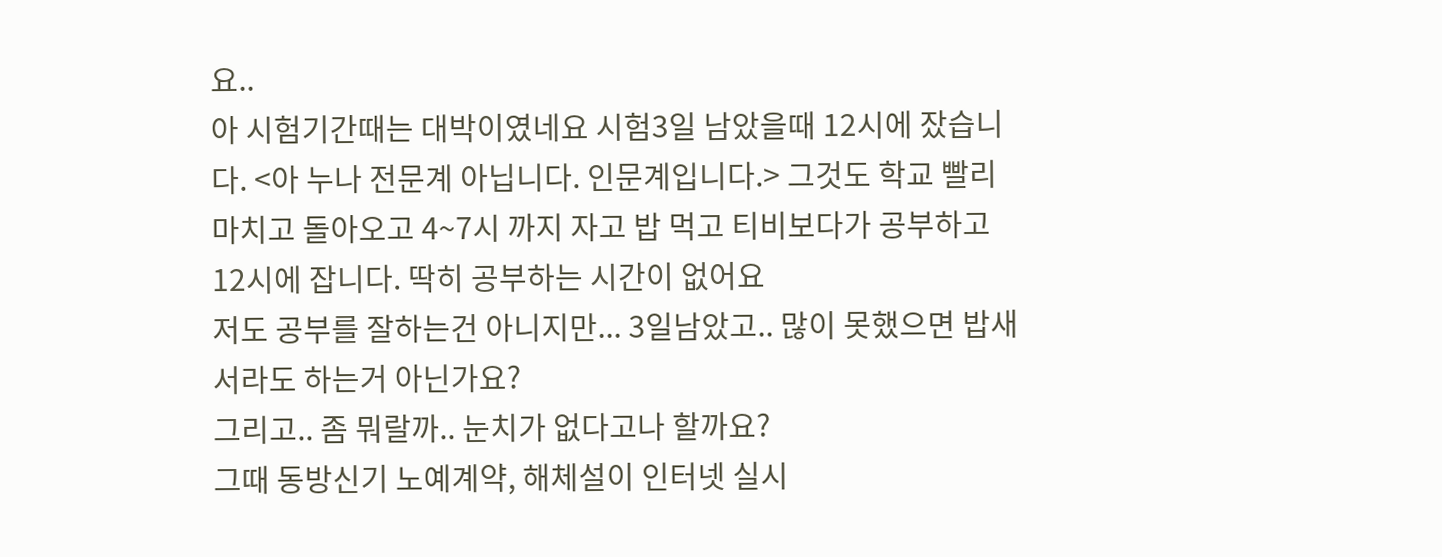요..
아 시험기간때는 대박이였네요 시험3일 남았을때 12시에 잤습니다. <아 누나 전문계 아닙니다. 인문계입니다.> 그것도 학교 빨리 마치고 돌아오고 4~7시 까지 자고 밥 먹고 티비보다가 공부하고 12시에 잡니다. 딱히 공부하는 시간이 없어요
저도 공부를 잘하는건 아니지만... 3일남았고.. 많이 못했으면 밥새서라도 하는거 아닌가요?
그리고.. 좀 뭐랄까.. 눈치가 없다고나 할까요?
그때 동방신기 노예계약, 해체설이 인터넷 실시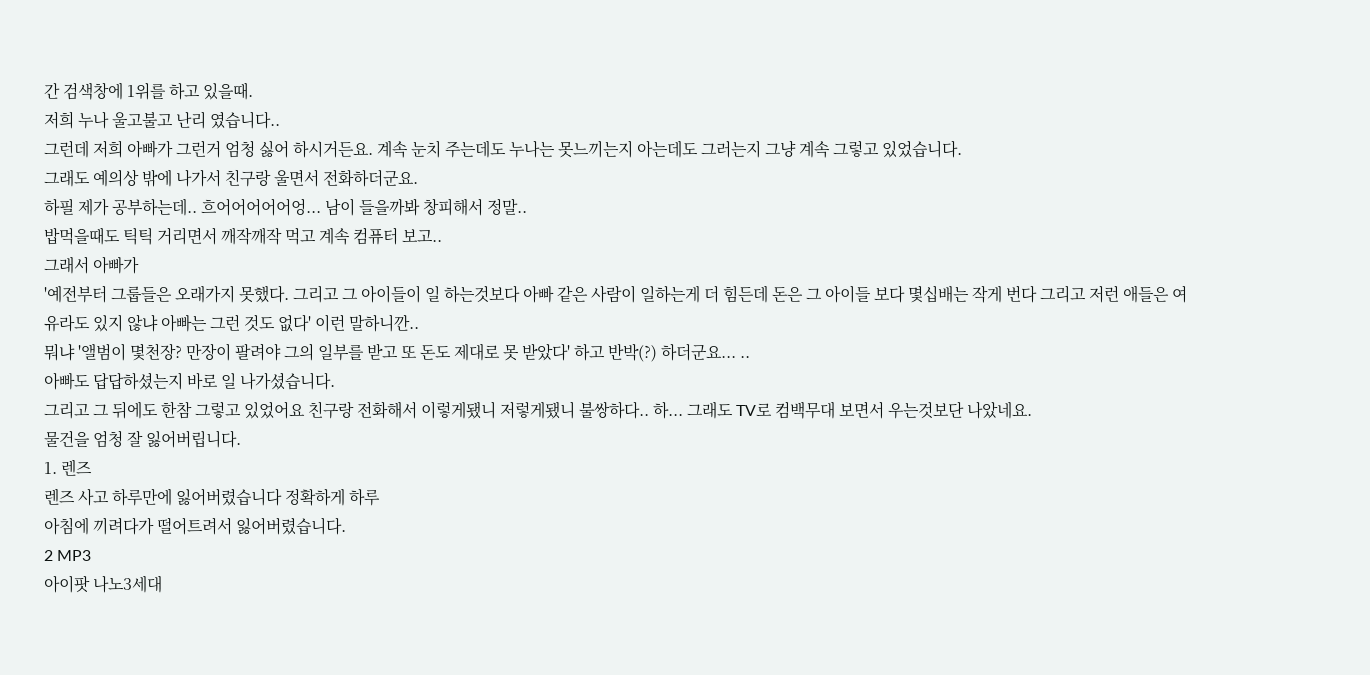간 검색창에 1위를 하고 있을때.
저희 누나 울고불고 난리 였습니다..
그런데 저희 아빠가 그런거 엄청 싫어 하시거든요. 계속 눈치 주는데도 누나는 못느끼는지 아는데도 그러는지 그냥 계속 그렇고 있었습니다.
그래도 예의상 밖에 나가서 친구랑 울면서 전화하더군요.
하필 제가 공부하는데.. 흐어어어어어엉... 남이 들을까봐 창피해서 정말..
밥먹을때도 틱틱 거리면서 깨작깨작 먹고 계속 컴퓨터 보고..
그래서 아빠가
'예전부터 그룹들은 오래가지 못했다. 그리고 그 아이들이 일 하는것보다 아빠 같은 사람이 일하는게 더 힘든데 돈은 그 아이들 보다 몇십배는 작게 번다 그리고 저런 애들은 여유라도 있지 않냐 아빠는 그런 것도 없다' 이런 말하니깐..
뭐냐 '앨범이 몇천장? 만장이 팔려야 그의 일부를 받고 또 돈도 제대로 못 받았다' 하고 반박(?) 하더군요... ..
아빠도 답답하셨는지 바로 일 나가셨습니다.
그리고 그 뒤에도 한참 그렇고 있었어요 친구랑 전화해서 이렇게됐니 저렇게됐니 불쌍하다.. 하... 그래도 TV로 컴백무대 보면서 우는것보단 나았네요.
물건을 엄청 잘 잃어버립니다.
1. 렌즈
렌즈 사고 하루만에 잃어버렸습니다 정확하게 하루
아침에 끼려다가 떨어트려서 잃어버렸습니다.
2 MP3
아이팟 나노3세대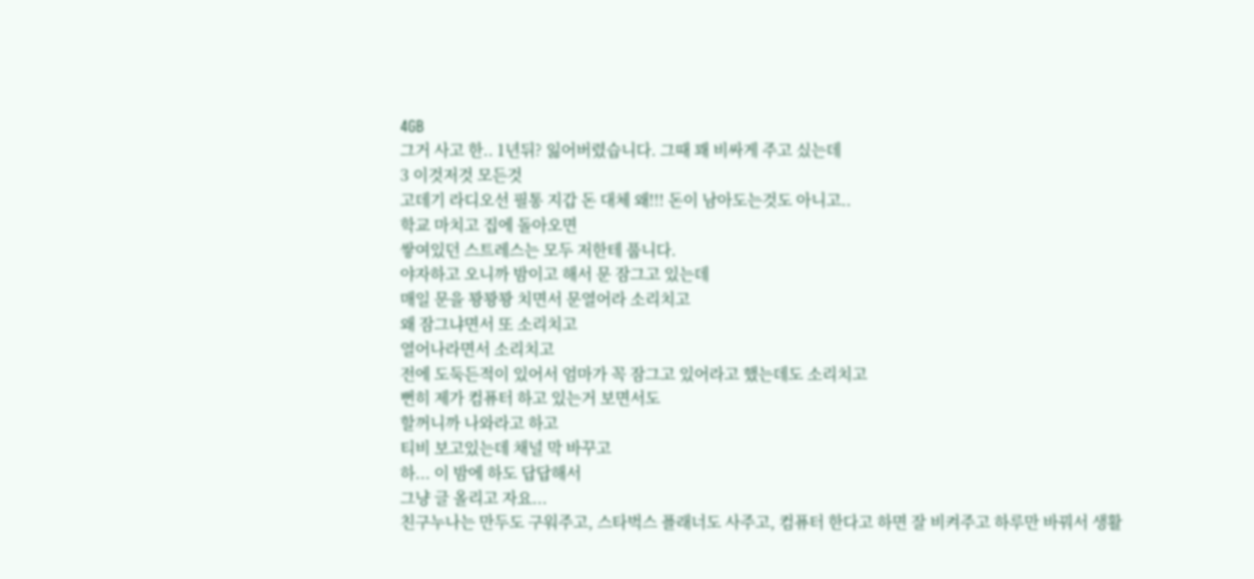4GB
그거 사고 한.. 1년뒤? 잃어버렸습니다. 그때 꽤 비싸게 주고 싰는데
3 이것저것 모든것
고데기 라디오선 필통 지갑 돈 대체 왜!!! 돈이 남아도는것도 아니고..
학교 마치고 집에 돌아오면
쌓여있던 스트레스는 모두 저한테 풉니다.
야자하고 오니까 밤이고 해서 문 잠그고 있는데
매일 문을 꽝꽝꽝 치면서 문열어라 소리치고
왜 잠그냐면서 또 소리치고
열어나라면서 소리치고
전에 도둑든적이 있어서 엄마가 꼭 잠그고 있어라고 했는데도 소리치고
뻔히 제가 컴퓨터 하고 있는거 보면서도
할꺼니까 나와라고 하고
티비 보고있는데 채널 막 바꾸고
하... 이 밤에 하도 답답해서
그냥 글 올리고 자요...
친구누나는 만두도 구워주고, 스타벅스 플래너도 사주고, 컴퓨터 한다고 하면 잘 비켜주고 하루만 바꿔서 생활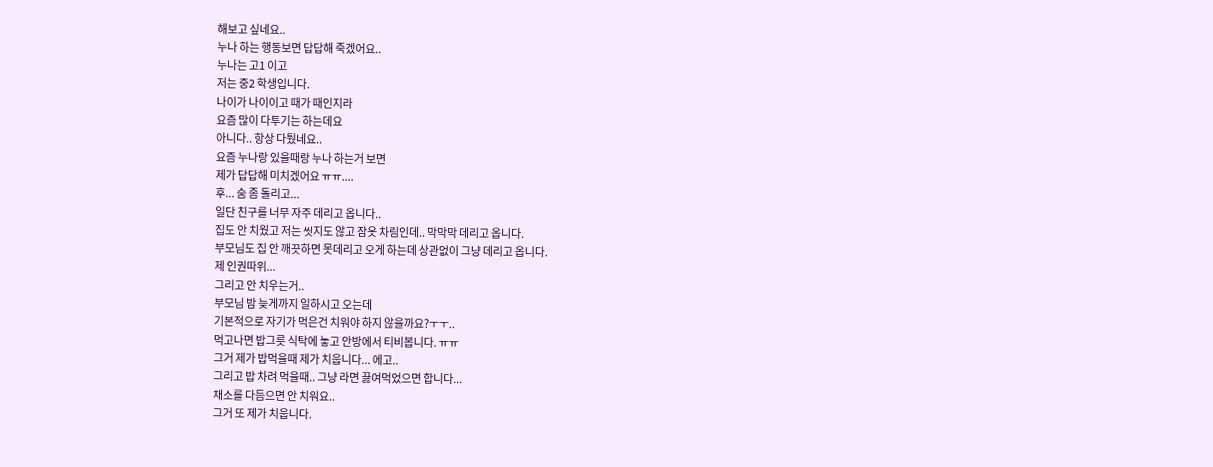해보고 싶네요..
누나 하는 행동보면 답답해 죽겠어요..
누나는 고1 이고
저는 중2 학생입니다.
나이가 나이이고 때가 때인지라
요즘 많이 다투기는 하는데요
아니다.. 항상 다퉜네요..
요즘 누나랑 있을때랑 누나 하는거 보면
제가 답답해 미치겠어요 ㅠㅠ....
후... 숨 좀 돌리고...
일단 친구를 너무 자주 데리고 옵니다..
집도 안 치웠고 저는 씻지도 않고 잠옷 차림인데.. 막막막 데리고 옵니다.
부모님도 집 안 깨끗하면 못데리고 오게 하는데 상관없이 그냥 데리고 옵니다.
제 인권따위...
그리고 안 치우는거..
부모님 밤 늦게까지 일하시고 오는데
기본적으로 자기가 먹은건 치워야 하지 않을까요?ㅜㅜ..
먹고나면 밥그릇 식탁에 놓고 안방에서 티비봅니다. ㅠㅠ
그거 제가 밥먹을때 제가 치웁니다... 에고..
그리고 밥 차려 먹을때.. 그냥 라면 끓여먹었으면 합니다...
채소를 다듬으면 안 치워요..
그거 또 제가 치웁니다.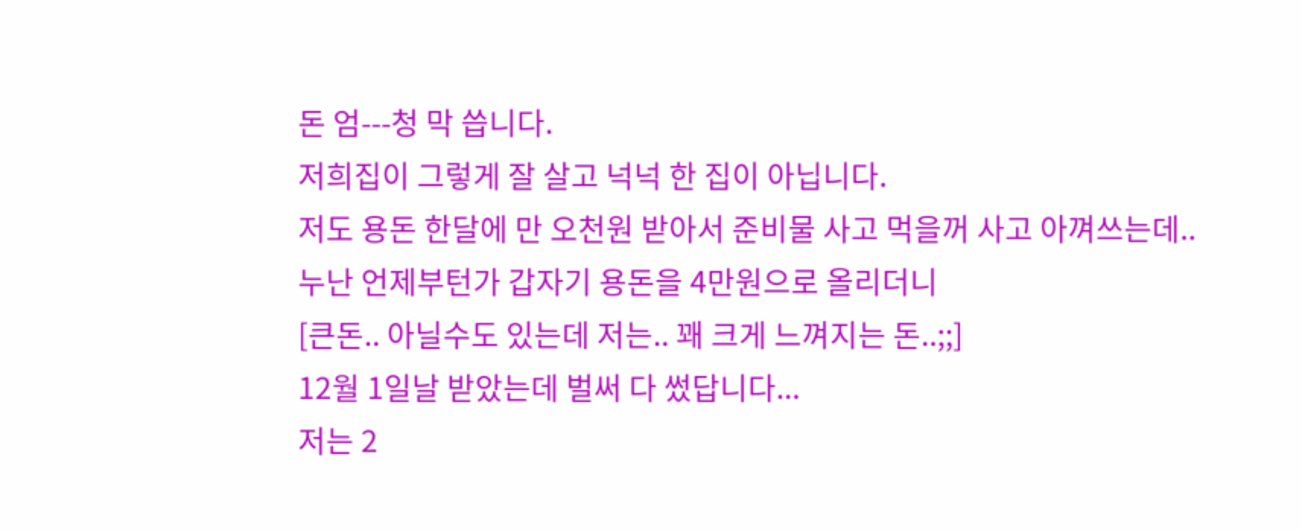돈 엄---청 막 씁니다.
저희집이 그렇게 잘 살고 넉넉 한 집이 아닙니다.
저도 용돈 한달에 만 오천원 받아서 준비물 사고 먹을꺼 사고 아껴쓰는데..
누난 언제부턴가 갑자기 용돈을 4만원으로 올리더니
[큰돈.. 아닐수도 있는데 저는.. 꽤 크게 느껴지는 돈..;;]
12월 1일날 받았는데 벌써 다 썼답니다...
저는 2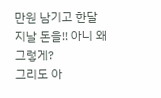만원 남기고 한달 지날 돈을!! 아니 왜그렇게?
그리도 아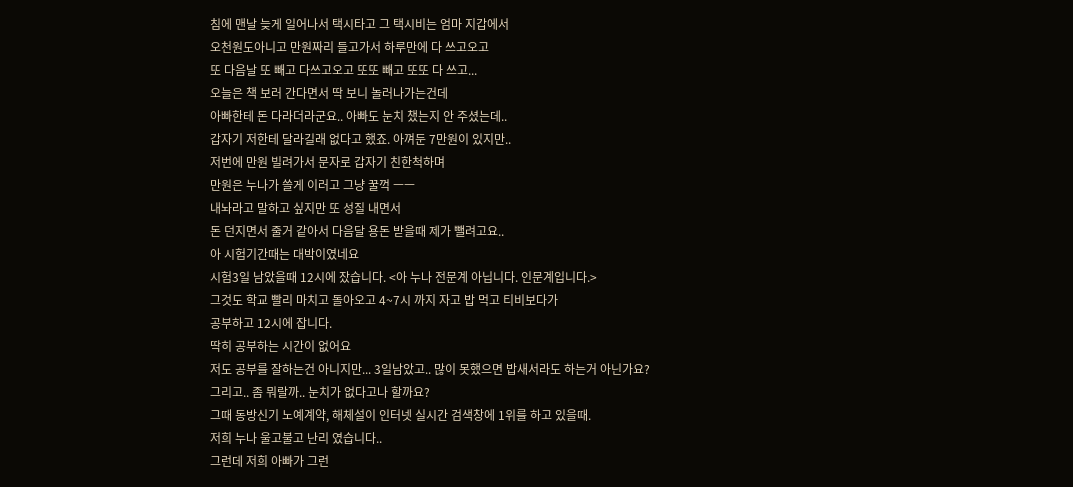침에 맨날 늦게 일어나서 택시타고 그 택시비는 엄마 지갑에서
오천원도아니고 만원짜리 들고가서 하루만에 다 쓰고오고
또 다음날 또 빼고 다쓰고오고 또또 빼고 또또 다 쓰고...
오늘은 책 보러 간다면서 딱 보니 놀러나가는건데
아빠한테 돈 다라더라군요.. 아빠도 눈치 챘는지 안 주셨는데..
갑자기 저한테 달라길래 없다고 했죠. 아껴둔 7만원이 있지만..
저번에 만원 빌려가서 문자로 갑자기 친한척하며
만원은 누나가 쓸게 이러고 그냥 꿀꺽 ㅡㅡ
내놔라고 말하고 싶지만 또 성질 내면서
돈 던지면서 줄거 같아서 다음달 용돈 받을때 제가 뺄려고요..
아 시험기간때는 대박이였네요
시험3일 남았을때 12시에 잤습니다. <아 누나 전문계 아닙니다. 인문계입니다.>
그것도 학교 빨리 마치고 돌아오고 4~7시 까지 자고 밥 먹고 티비보다가
공부하고 12시에 잡니다.
딱히 공부하는 시간이 없어요
저도 공부를 잘하는건 아니지만... 3일남았고.. 많이 못했으면 밥새서라도 하는거 아닌가요?
그리고.. 좀 뭐랄까.. 눈치가 없다고나 할까요?
그때 동방신기 노예계약, 해체설이 인터넷 실시간 검색창에 1위를 하고 있을때.
저희 누나 울고불고 난리 였습니다..
그런데 저희 아빠가 그런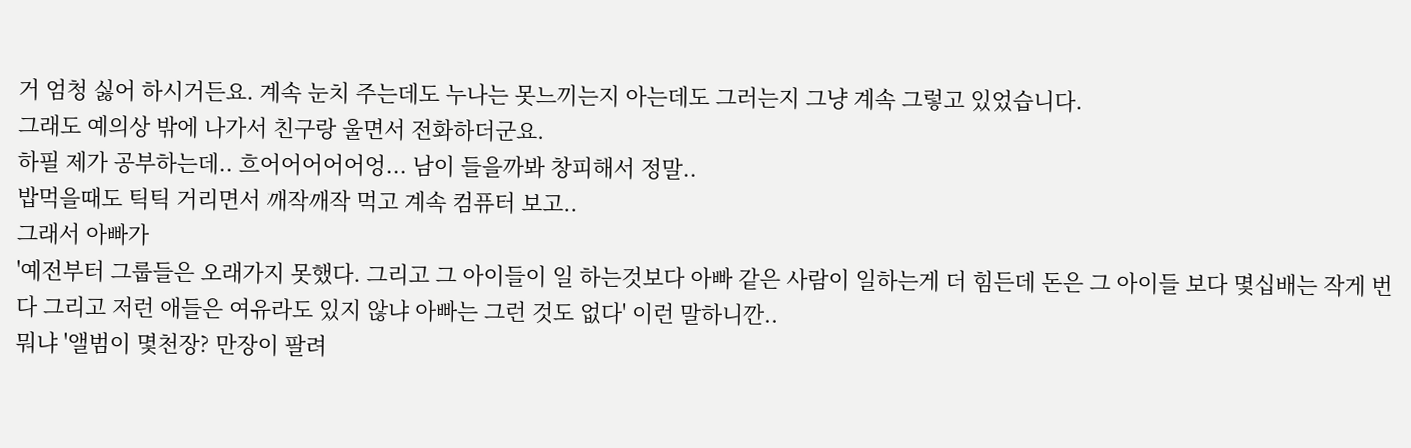거 엄청 싫어 하시거든요. 계속 눈치 주는데도 누나는 못느끼는지 아는데도 그러는지 그냥 계속 그렇고 있었습니다.
그래도 예의상 밖에 나가서 친구랑 울면서 전화하더군요.
하필 제가 공부하는데.. 흐어어어어어엉... 남이 들을까봐 창피해서 정말..
밥먹을때도 틱틱 거리면서 깨작깨작 먹고 계속 컴퓨터 보고..
그래서 아빠가
'예전부터 그룹들은 오래가지 못했다. 그리고 그 아이들이 일 하는것보다 아빠 같은 사람이 일하는게 더 힘든데 돈은 그 아이들 보다 몇십배는 작게 번다 그리고 저런 애들은 여유라도 있지 않냐 아빠는 그런 것도 없다' 이런 말하니깐..
뭐냐 '앨범이 몇천장? 만장이 팔려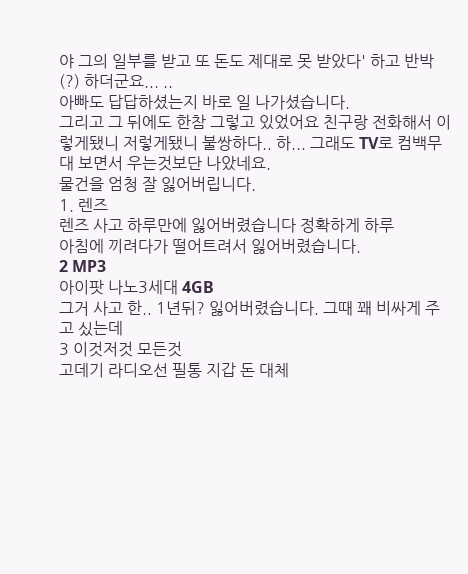야 그의 일부를 받고 또 돈도 제대로 못 받았다' 하고 반박(?) 하더군요... ..
아빠도 답답하셨는지 바로 일 나가셨습니다.
그리고 그 뒤에도 한참 그렇고 있었어요 친구랑 전화해서 이렇게됐니 저렇게됐니 불쌍하다.. 하... 그래도 TV로 컴백무대 보면서 우는것보단 나았네요.
물건을 엄청 잘 잃어버립니다.
1. 렌즈
렌즈 사고 하루만에 잃어버렸습니다 정확하게 하루
아침에 끼려다가 떨어트려서 잃어버렸습니다.
2 MP3
아이팟 나노3세대 4GB
그거 사고 한.. 1년뒤? 잃어버렸습니다. 그때 꽤 비싸게 주고 싰는데
3 이것저것 모든것
고데기 라디오선 필통 지갑 돈 대체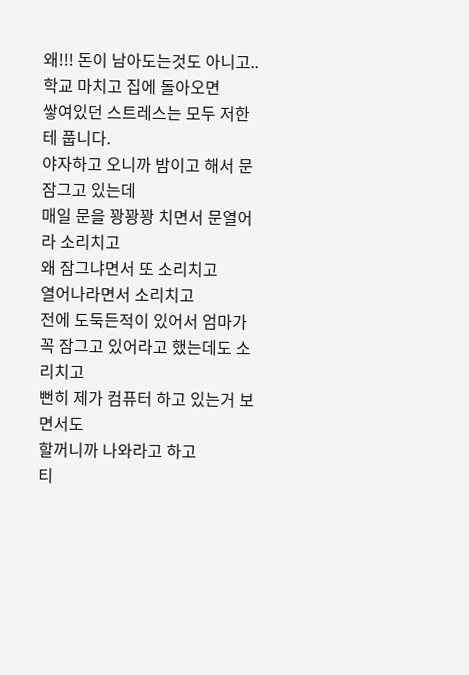왜!!! 돈이 남아도는것도 아니고..
학교 마치고 집에 돌아오면
쌓여있던 스트레스는 모두 저한테 풉니다.
야자하고 오니까 밤이고 해서 문 잠그고 있는데
매일 문을 꽝꽝꽝 치면서 문열어라 소리치고
왜 잠그냐면서 또 소리치고
열어나라면서 소리치고
전에 도둑든적이 있어서 엄마가 꼭 잠그고 있어라고 했는데도 소리치고
뻔히 제가 컴퓨터 하고 있는거 보면서도
할꺼니까 나와라고 하고
티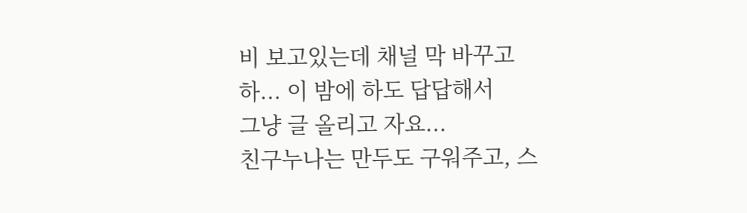비 보고있는데 채널 막 바꾸고
하... 이 밤에 하도 답답해서
그냥 글 올리고 자요...
친구누나는 만두도 구워주고, 스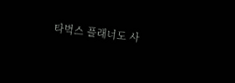타벅스 플래너도 사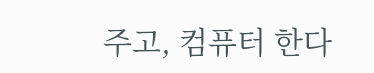주고, 컴퓨터 한다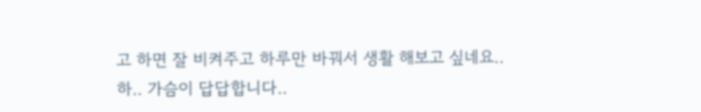고 하면 잘 비켜주고 하루만 바꿔서 생활 해보고 싶네요..
하.. 가슴이 답답합니다..